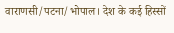वाराणसी/पटना/भोपाल। देश के कई हिस्सों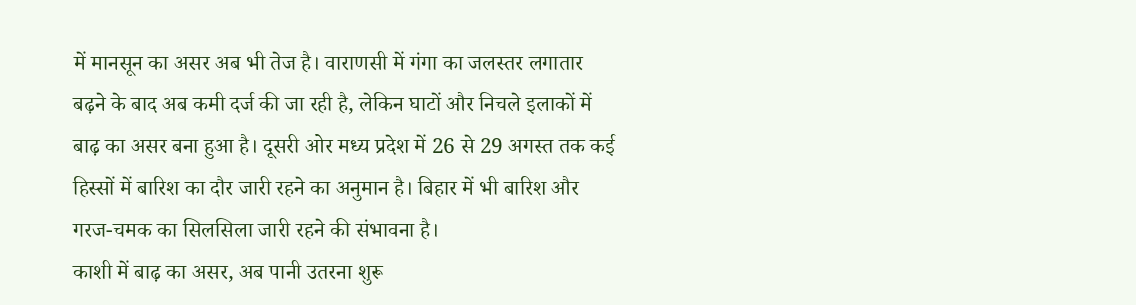में मानसून का असर अब भी तेज है। वाराणसी में गंगा का जलस्तर लगातार बढ़ने के बाद अब कमी दर्ज की जा रही है, लेकिन घाटों और निचले इलाकों में बाढ़ का असर बना हुआ है। दूसरी ओर मध्य प्रदेश में 26 से 29 अगस्त तक कई हिस्सों में बारिश का दौर जारी रहने का अनुमान है। बिहार में भी बारिश और गरज-चमक का सिलसिला जारी रहने की संभावना है।
काशी में बाढ़ का असर, अब पानी उतरना शुरू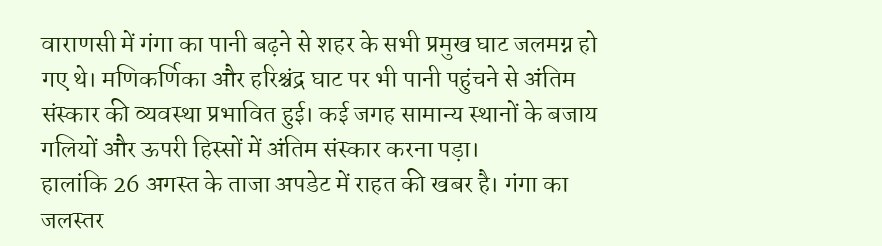वाराणसी में गंगा का पानी बढ़ने से शहर के सभी प्रमुख घाट जलमग्न हो गए थे। मणिकर्णिका और हरिश्चंद्र घाट पर भी पानी पहुंचने से अंतिम संस्कार की व्यवस्था प्रभावित हुई। कई जगह सामान्य स्थानों के बजाय गलियों और ऊपरी हिस्सों में अंतिम संस्कार करना पड़ा।
हालांकि 26 अगस्त के ताजा अपडेट में राहत की खबर है। गंगा का जलस्तर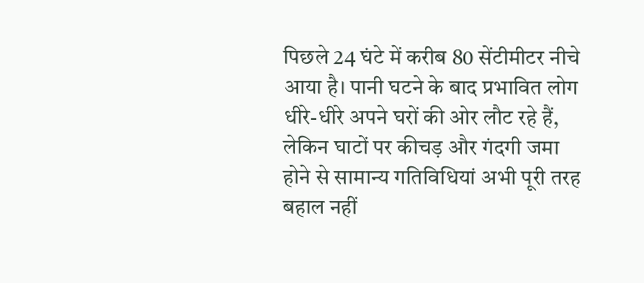पिछले 24 घंटे में करीब 80 सेंटीमीटर नीचे आया है। पानी घटने के बाद प्रभावित लोग धीरे-धीरे अपने घरों की ओर लौट रहे हैं, लेकिन घाटों पर कीचड़ और गंदगी जमा होने से सामान्य गतिविधियां अभी पूरी तरह बहाल नहीं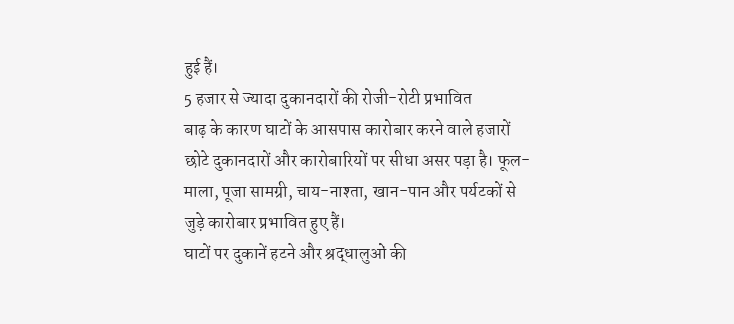हुई हैं।
5 हजार से ज्यादा दुकानदारों की रोजी-रोटी प्रभावित
बाढ़ के कारण घाटों के आसपास कारोबार करने वाले हजारों छोटे दुकानदारों और कारोबारियों पर सीधा असर पड़ा है। फूल-माला, पूजा सामग्री, चाय-नाश्ता, खान-पान और पर्यटकों से जुड़े कारोबार प्रभावित हुए हैं।
घाटों पर दुकानें हटने और श्रद्धालुओं की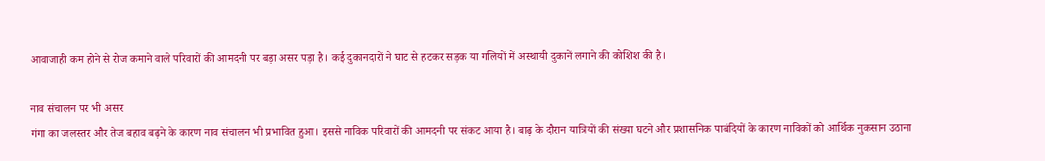आवाजाही कम होने से रोज कमाने वाले परिवारों की आमदनी पर बड़ा असर पड़ा है। कई दुकानदारों ने घाट से हटकर सड़क या गलियों में अस्थायी दुकानें लगाने की कोशिश की है।

नाव संचालन पर भी असर
गंगा का जलस्तर और तेज बहाव बढ़ने के कारण नाव संचालन भी प्रभावित हुआ। इससे नाविक परिवारों की आमदनी पर संकट आया है। बाढ़ के दौरान यात्रियों की संख्या घटने और प्रशासनिक पाबंदियों के कारण नाविकों को आर्थिक नुकसान उठाना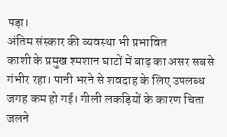पड़ा।
अंतिम संस्कार की व्यवस्था भी प्रभावित
काशी के प्रमुख श्मशान घाटों में बाढ़ का असर सबसे गंभीर रहा। पानी भरने से शवदाह के लिए उपलब्ध जगह कम हो गई। गीली लकड़ियों के कारण चिता जलने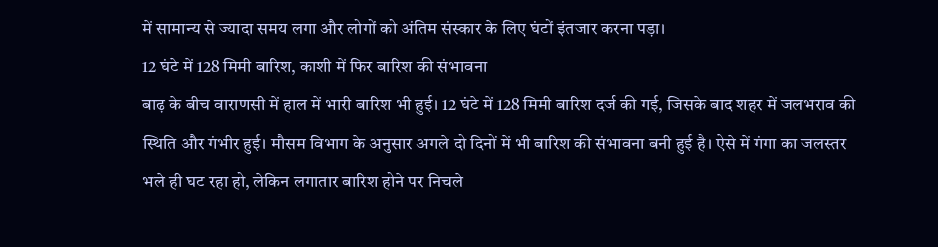में सामान्य से ज्यादा समय लगा और लोगों को अंतिम संस्कार के लिए घंटों इंतजार करना पड़ा।
12 घंटे में 128 मिमी बारिश, काशी में फिर बारिश की संभावना
बाढ़ के बीच वाराणसी में हाल में भारी बारिश भी हुई। 12 घंटे में 128 मिमी बारिश दर्ज की गई, जिसके बाद शहर में जलभराव की स्थिति और गंभीर हुई। मौसम विभाग के अनुसार अगले दो दिनों में भी बारिश की संभावना बनी हुई है। ऐसे में गंगा का जलस्तर भले ही घट रहा हो, लेकिन लगातार बारिश होने पर निचले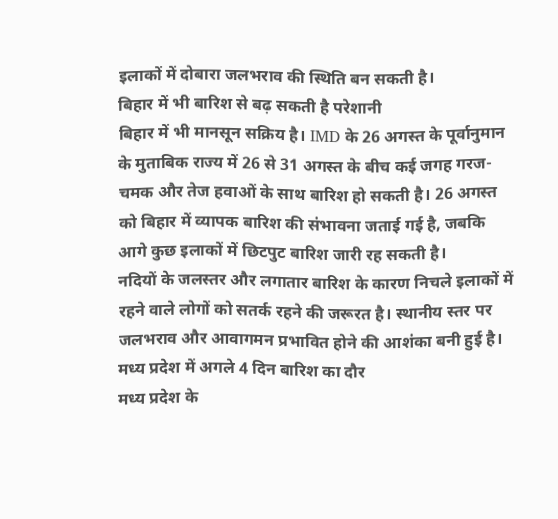इलाकों में दोबारा जलभराव की स्थिति बन सकती है।
बिहार में भी बारिश से बढ़ सकती है परेशानी
बिहार में भी मानसून सक्रिय है। IMD के 26 अगस्त के पूर्वानुमान के मुताबिक राज्य में 26 से 31 अगस्त के बीच कई जगह गरज-चमक और तेज हवाओं के साथ बारिश हो सकती है। 26 अगस्त को बिहार में व्यापक बारिश की संभावना जताई गई है, जबकि आगे कुछ इलाकों में छिटपुट बारिश जारी रह सकती है।
नदियों के जलस्तर और लगातार बारिश के कारण निचले इलाकों में रहने वाले लोगों को सतर्क रहने की जरूरत है। स्थानीय स्तर पर जलभराव और आवागमन प्रभावित होने की आशंका बनी हुई है।
मध्य प्रदेश में अगले 4 दिन बारिश का दौर
मध्य प्रदेश के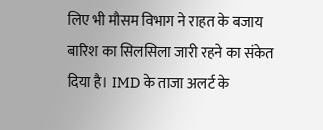लिए भी मौसम विभाग ने राहत के बजाय बारिश का सिलसिला जारी रहने का संकेत दिया है। IMD के ताजा अलर्ट के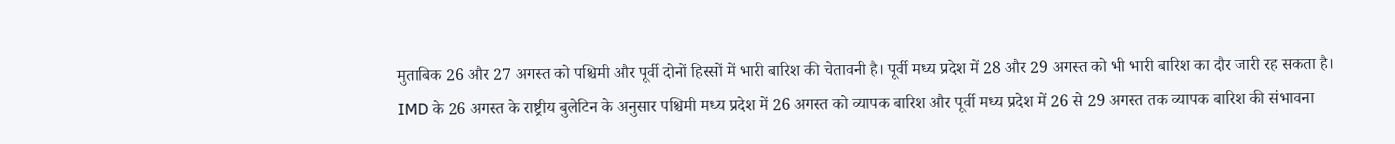मुताबिक 26 और 27 अगस्त को पश्चिमी और पूर्वी दोनों हिस्सों में भारी बारिश की चेतावनी है। पूर्वी मध्य प्रदेश में 28 और 29 अगस्त को भी भारी बारिश का दौर जारी रह सकता है।
IMD के 26 अगस्त के राष्ट्रीय बुलेटिन के अनुसार पश्चिमी मध्य प्रदेश में 26 अगस्त को व्यापक बारिश और पूर्वी मध्य प्रदेश में 26 से 29 अगस्त तक व्यापक बारिश की संभावना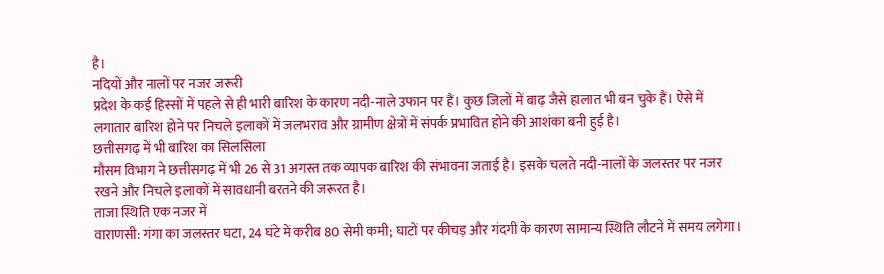है।
नदियों और नालों पर नजर जरूरी
प्रदेश के कई हिस्सों में पहले से ही भारी बारिश के कारण नदी-नाले उफान पर हैं। कुछ जिलों में बाढ़ जैसे हालात भी बन चुके हैं। ऐसे में लगातार बारिश होने पर निचले इलाकों में जलभराव और ग्रामीण क्षेत्रों में संपर्क प्रभावित होने की आशंका बनी हुई है।
छत्तीसगढ़ में भी बारिश का सिलसिला
मौसम विभाग ने छत्तीसगढ़ में भी 26 से 31 अगस्त तक व्यापक बारिश की संभावना जताई है। इसके चलते नदी-नालों के जलस्तर पर नजर रखने और निचले इलाकों में सावधानी बरतने की जरूरत है।
ताजा स्थिति एक नजर में
वाराणसी: गंगा का जलस्तर घटा, 24 घंटे में करीब 80 सेमी कमी; घाटों पर कीचड़ और गंदगी के कारण सामान्य स्थिति लौटने में समय लगेगा।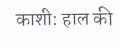काशी: हाल की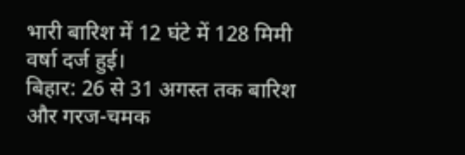भारी बारिश में 12 घंटे में 128 मिमी वर्षा दर्ज हुई।
बिहार: 26 से 31 अगस्त तक बारिश और गरज-चमक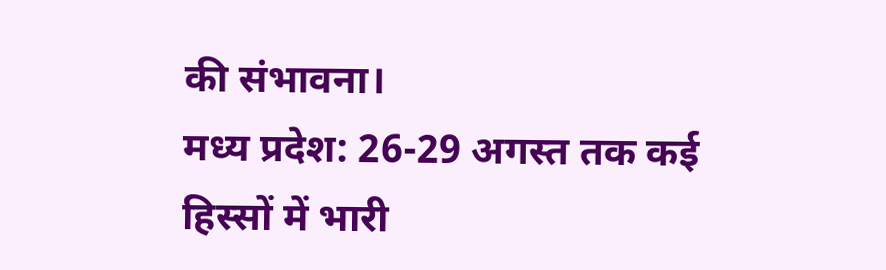की संभावना।
मध्य प्रदेश: 26-29 अगस्त तक कई हिस्सों में भारी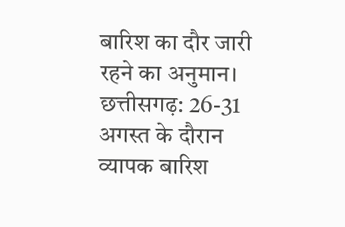बारिश का दौर जारी रहने का अनुमान।
छत्तीसगढ़: 26-31 अगस्त के दौरान व्यापक बारिश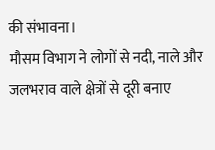की संभावना।
मौसम विभाग ने लोगों से नदी, नाले और जलभराव वाले क्षेत्रों से दूरी बनाए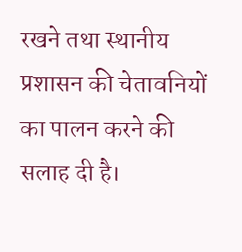रखने तथा स्थानीय प्रशासन की चेतावनियों का पालन करने की सलाह दी है।